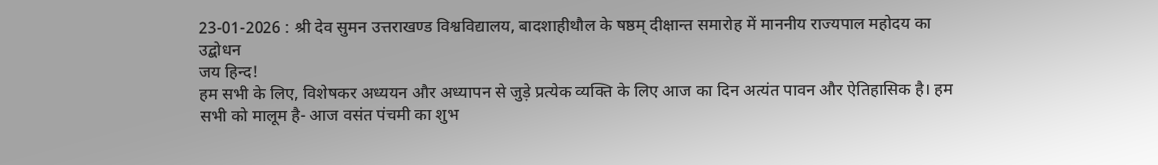23-01-2026 : श्री देव सुमन उत्तराखण्ड विश्वविद्यालय, बादशाहीथौल के षष्ठम् दीक्षान्त समारोह में माननीय राज्यपाल महोदय का उद्बोधन
जय हिन्द!
हम सभी के लिए, विशेषकर अध्ययन और अध्यापन से जुड़े प्रत्येक व्यक्ति के लिए आज का दिन अत्यंत पावन और ऐतिहासिक है। हम सभी को मालूम है- आज वसंत पंचमी का शुभ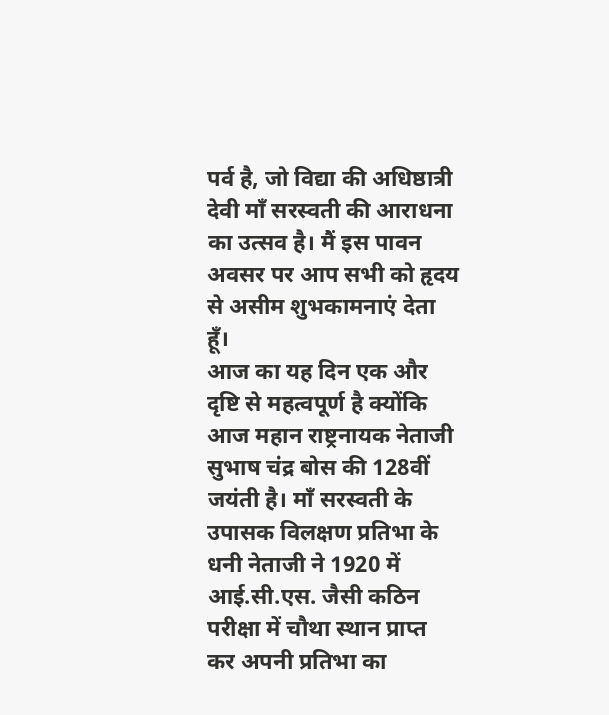पर्व है, जो विद्या की अधिष्ठात्री देवी माँ सरस्वती की आराधना का उत्सव है। मैं इस पावन अवसर पर आप सभी को हृदय से असीम शुभकामनाएं देता हूँ।
आज का यह दिन एक और दृष्टि से महत्वपूर्ण है क्योंकि आज महान राष्ट्रनायक नेताजी सुभाष चंद्र बोस की 128वीं जयंती है। माँ सरस्वती के उपासक विलक्षण प्रतिभा के धनी नेताजी ने 1920 में आई.सी.एस. जैसी कठिन परीक्षा में चौथा स्थान प्राप्त कर अपनी प्रतिभा का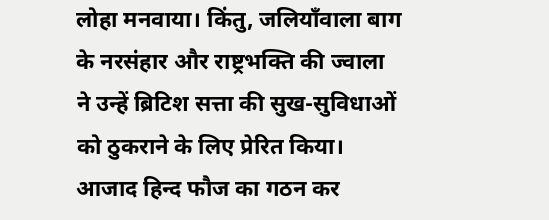लोहा मनवाया। किंतु, जलियाँवाला बाग के नरसंहार और राष्ट्रभक्ति की ज्वाला ने उन्हें ब्रिटिश सत्ता की सुख-सुविधाओं को ठुकराने के लिए प्रेरित किया।
आजाद हिन्द फौज का गठन कर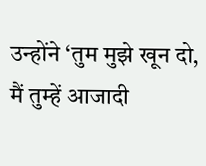उन्होंने ‘तुम मुझे खून दो, मैं तुम्हें आजादी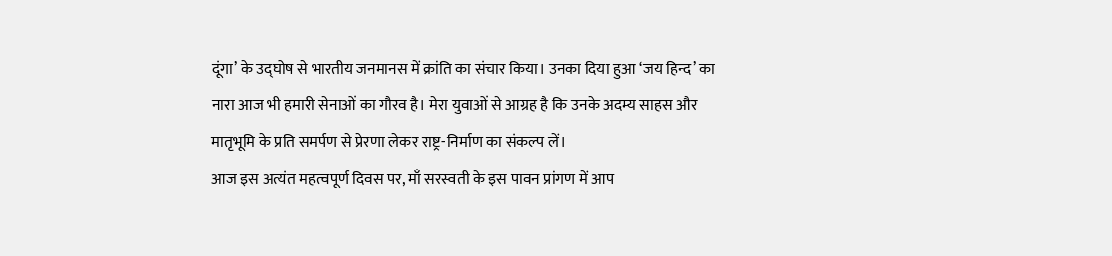दूंगा’ के उद्घोष से भारतीय जनमानस में क्रांति का संचार किया। उनका दिया हुआ ‘जय हिन्द’ का नारा आज भी हमारी सेनाओं का गौरव है। मेरा युवाओं से आग्रह है कि उनके अदम्य साहस और मातृभूमि के प्रति समर्पण से प्रेरणा लेकर राष्ट्र-निर्माण का संकल्प लें।
आज इस अत्यंत महत्वपूर्ण दिवस पर, माँ सरस्वती के इस पावन प्रांगण में आप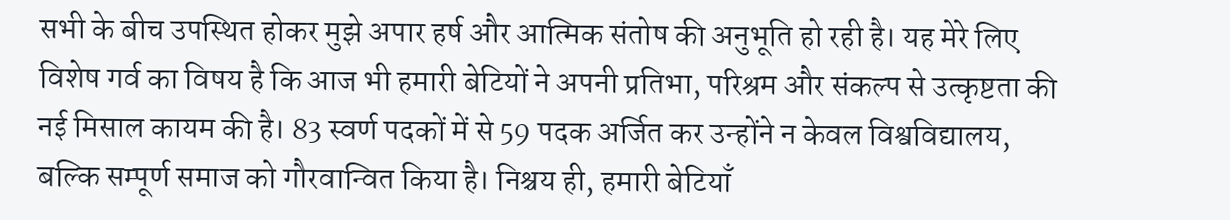सभी के बीच उपस्थित होकर मुझे अपार हर्ष और आत्मिक संतोष की अनुभूति हो रही है। यह मेरे लिए विशेष गर्व का विषय है कि आज भी हमारी बेटियों ने अपनी प्रतिभा, परिश्रम और संकल्प से उत्कृष्टता की नई मिसाल कायम की है। 83 स्वर्ण पदकों में से 59 पदक अर्जित कर उन्होंने न केवल विश्वविद्यालय, बल्कि सम्पूर्ण समाज को गौरवान्वित किया है। निश्चय ही, हमारी बेटियाँ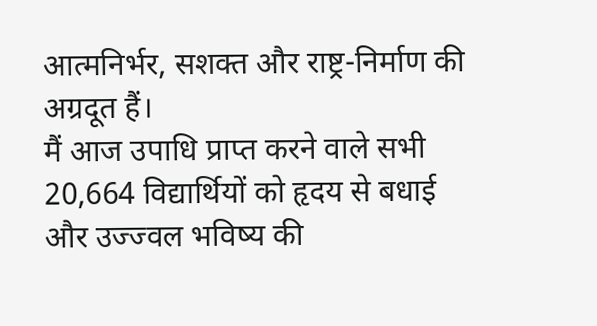आत्मनिर्भर, सशक्त और राष्ट्र-निर्माण की अग्रदूत हैं।
मैं आज उपाधि प्राप्त करने वाले सभी 20,664 विद्यार्थियों को हृदय से बधाई और उज्ज्वल भविष्य की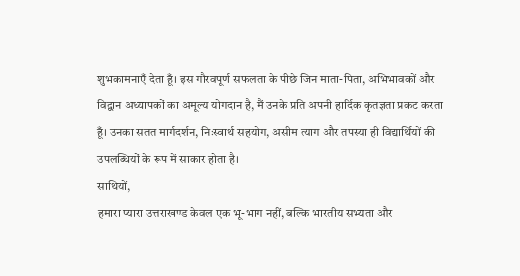शुभकामनाएँ देता हूँ। इस गौरवपूर्ण सफलता के पीछे जिन माता-पिता, अभिभावकों और विद्वान अध्यापकों का अमूल्य योगदान है, मैं उनके प्रति अपनी हार्दिक कृतज्ञता प्रकट करता हूँ। उनका सतत मार्गदर्शन, निःस्वार्थ सहयोग, असीम त्याग और तपस्या ही विद्यार्थियों की उपलब्धियों के रूप में साकार होता है।
साथियों,
हमारा प्यारा उत्तराखण्ड केवल एक भू-भाग नहीं, बल्कि भारतीय सभ्यता और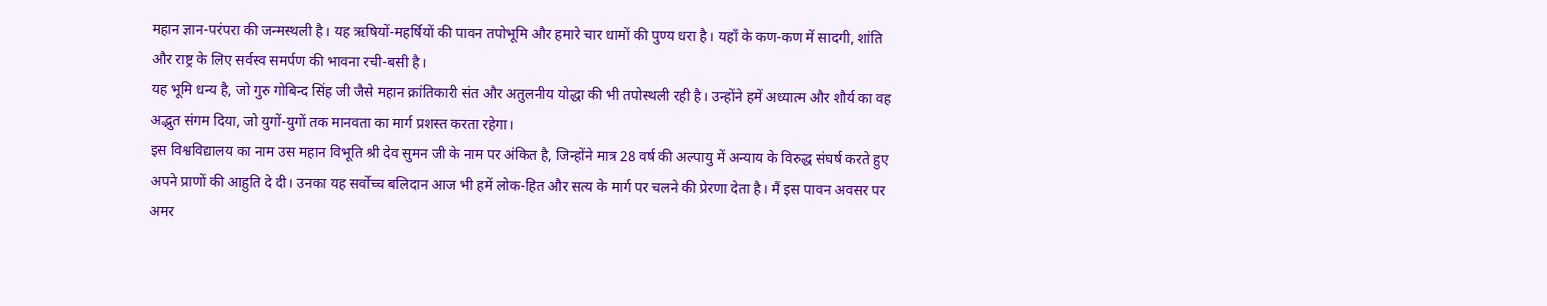महान ज्ञान-परंपरा की जन्मस्थली है। यह ऋषियों-महर्षियों की पावन तपोभूमि और हमारे चार धामों की पुण्य धरा है। यहाँ के कण-कण में सादगी, शांति और राष्ट्र के लिए सर्वस्व समर्पण की भावना रची-बसी है।
यह भूमि धन्य है, जो गुरु गोबिन्द सिंह जी जैसे महान क्रांतिकारी संत और अतुलनीय योद्धा की भी तपोस्थली रही है। उन्होंने हमें अध्यात्म और शौर्य का वह अद्भुत संगम दिया, जो युगों-युगों तक मानवता का मार्ग प्रशस्त करता रहेगा।
इस विश्वविद्यालय का नाम उस महान विभूति श्री देव सुमन जी के नाम पर अंकित है, जिन्होंने मात्र 28 वर्ष की अल्पायु में अन्याय के विरुद्ध संघर्ष करते हुए अपने प्राणों की आहुति दे दी। उनका यह सर्वोच्च बलिदान आज भी हमें लोक-हित और सत्य के मार्ग पर चलने की प्रेरणा देता है। मैं इस पावन अवसर पर अमर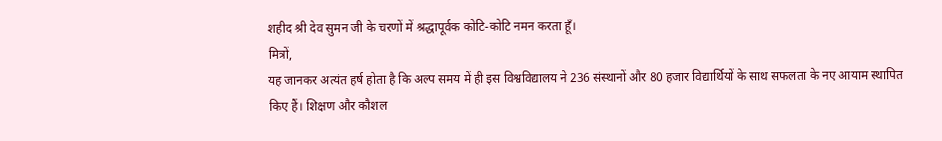शहीद श्री देव सुमन जी के चरणों में श्रद्धापूर्वक कोटि-कोटि नमन करता हूँ।
मित्रों,
यह जानकर अत्यंत हर्ष होता है कि अल्प समय में ही इस विश्वविद्यालय ने 236 संस्थानों और 80 हजार विद्यार्थियों के साथ सफलता के नए आयाम स्थापित किए हैं। शिक्षण और कौशल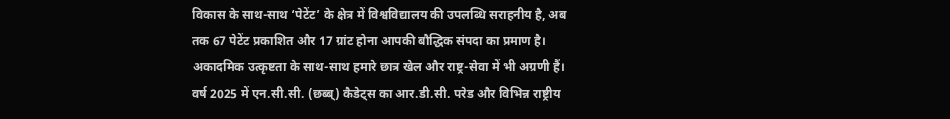विकास के साथ-साथ ‘पेटेंट’ के क्षेत्र में विश्वविद्यालय की उपलब्धि सराहनीय है, अब तक 67 पेटेंट प्रकाशित और 17 ग्रांट होना आपकी बौद्धिक संपदा का प्रमाण है।
अकादमिक उत्कृष्टता के साथ-साथ हमारे छात्र खेल और राष्ट्र-सेवा में भी अग्रणी हैं। वर्ष 2025 में एन.सी.सी. (छब्ब्) कैडेट्स का आर.डी.सी. परेड और विभिन्न राष्ट्रीय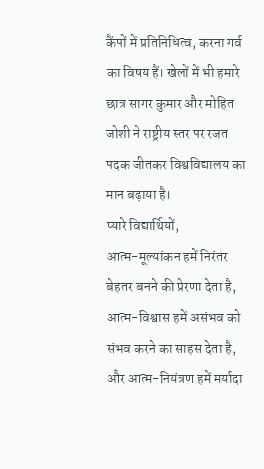कैंपों में प्रतिनिधित्व, करना गर्व का विषय हैं। खेलों में भी हमारे छात्र सागर कुमार और मोहित जोशी ने राष्ट्रीय स्तर पर रजत पदक जीतकर विश्वविद्यालय का मान बढ़ाया है।
प्यारे विद्यार्थियों,
आत्म-मूल्यांकन हमें निरंतर बेहतर बनने की प्रेरणा देता है, आत्म-विश्वास हमें असंभव को संभव करने का साहस देता है, और आत्म-नियंत्रण हमें मर्यादा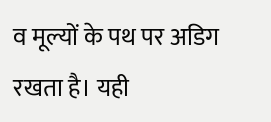व मूल्यों के पथ पर अडिग रखता है। यही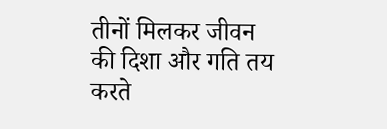तीनों मिलकर जीवन की दिशा और गति तय करते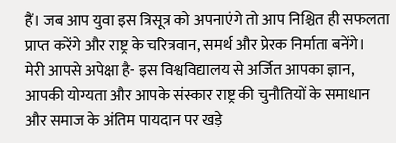हैं। जब आप युवा इस त्रिसूत्र को अपनाएंगे तो आप निश्चित ही सफलता प्राप्त करेंगे और राष्ट्र के चरित्रवान, समर्थ और प्रेरक निर्माता बनेंगे।
मेरी आपसे अपेक्षा है- इस विश्वविद्यालय से अर्जित आपका ज्ञान, आपकी योग्यता और आपके संस्कार राष्ट्र की चुनौतियों के समाधान और समाज के अंतिम पायदान पर खड़े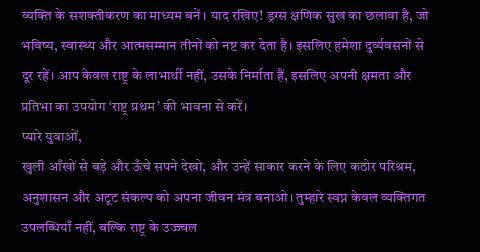व्यक्ति के सशक्तीकरण का माध्यम बनें। याद रखिए! ड्रग्स क्षणिक सुख का छलावा है, जो भविष्य, स्वास्थ्य और आत्मसम्मान तीनों को नष्ट कर देता है। इसलिए हमेशा दुर्व्यवसनों से दूर रहें। आप केवल राष्ट्र के लाभार्थी नहीं, उसके निर्माता हैं, इसलिए अपनी क्षमता और प्रतिभा का उपयोग ‘राष्ट्र प्रथम’ की भावना से करें।
प्यारे युवाओं,
खुली आँखों से बड़े और ऊँचे सपने देखो, और उन्हें साकार करने के लिए कठोर परिश्रम, अनुशासन और अटूट संकल्प को अपना जीवन मंत्र बनाओ। तुम्हारे स्वप्न केवल व्यक्तिगत उपलब्धियाँ नहीं, बल्कि राष्ट्र के उज्ज्वल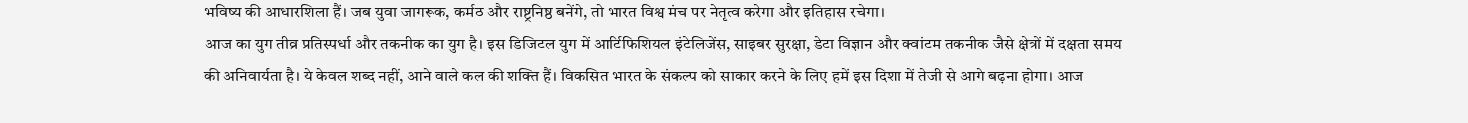भविष्य की आधारशिला हैं। जब युवा जागरूक, कर्मठ और राष्ट्रनिष्ठ बनेंगे, तो भारत विश्व मंच पर नेतृत्व करेगा और इतिहास रचेगा।
आज का युग तीव्र प्रतिस्पर्धा और तकनीक का युग है। इस डिजिटल युग में आर्टिफिशियल इंटेलिजेंस, साइबर सुरक्षा, डेटा विज्ञान और क्वांटम तकनीक जैसे क्षेत्रों में दक्षता समय की अनिवार्यता है। ये केवल शब्द नहीं, आने वाले कल की शक्ति हैं। विकसित भारत के संकल्प को साकार करने के लिए हमें इस दिशा में तेजी से आगे बढ़ना होगा। आज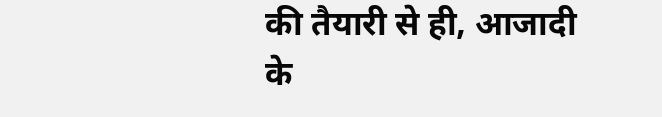की तैयारी से ही, आजादी के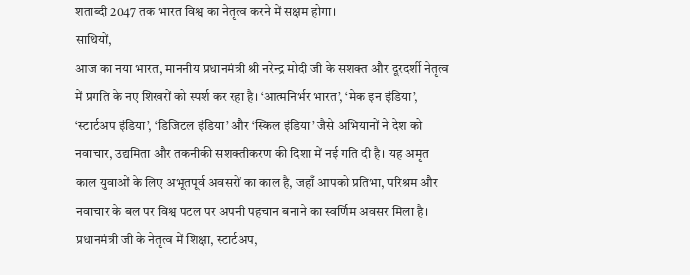शताब्दी 2047 तक भारत विश्व का नेतृत्व करने में सक्षम होगा।
साथियों,
आज का नया भारत, माननीय प्रधानमंत्री श्री नरेन्द्र मोदी जी के सशक्त और दूरदर्शी नेतृत्व में प्रगति के नए शिखरों को स्पर्श कर रहा है। ‘आत्मनिर्भर भारत’, ‘मेक इन इंडिया’, ‘स्टार्टअप इंडिया’, ‘डिजिटल इंडिया’ और ‘स्किल इंडिया’ जैसे अभियानों ने देश को नवाचार, उद्यमिता और तकनीकी सशक्तीकरण की दिशा में नई गति दी है। यह अमृत काल युवाओं के लिए अभूतपूर्व अवसरों का काल है, जहाँ आपको प्रतिभा, परिश्रम और नवाचार के बल पर विश्व पटल पर अपनी पहचान बनाने का स्वर्णिम अवसर मिला है।
प्रधानमंत्री जी के नेतृत्व में शिक्षा, स्टार्टअप,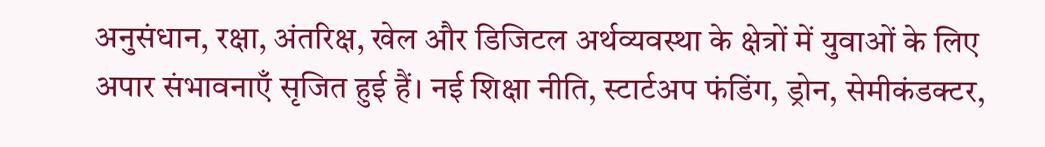अनुसंधान, रक्षा, अंतरिक्ष, खेल और डिजिटल अर्थव्यवस्था के क्षेत्रों में युवाओं के लिए अपार संभावनाएँ सृजित हुई हैं। नई शिक्षा नीति, स्टार्टअप फंडिंग, ड्रोन, सेमीकंडक्टर,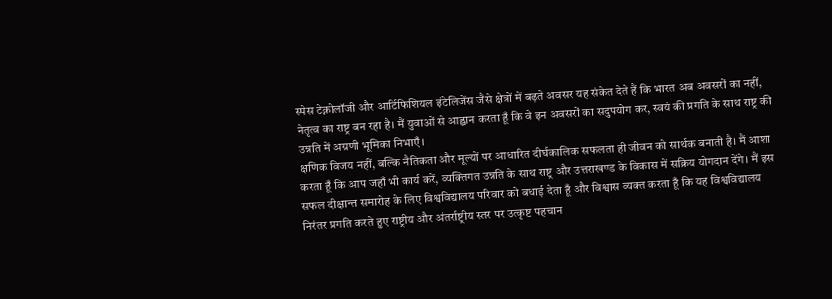स्पेस टेक्नोलॉजी और आर्टिफिशियल इंटेलिजेंस जैसे क्षेत्रों में बढ़ते अवसर यह संकेत देते हैं कि भारत अब अवसरों का नहीं, नेतृत्व का राष्ट्र बन रहा है। मैं युवाओं से आह्वान करता हूँ कि वे इन अवसरों का सदुपयोग कर, स्वयं की प्रगति के साथ राष्ट्र की उन्नति में अग्रणी भूमिका निभाएँ।
क्षणिक विजय नहीं, बल्कि नैतिकता और मूल्यों पर आधारित दीर्घकालिक सफलता ही जीवन को सार्थक बनाती है। मैं आशा करता हूँ कि आप जहाँ भी कार्य करें, व्यक्तिगत उन्नति के साथ राष्ट्र और उत्तराखण्ड के विकास में सक्रिय योगदान देंगे। मैं इस सफल दीक्षान्त समारोह के लिए विश्वविद्यालय परिवार को बधाई देता हूँ और विश्वास व्यक्त करता हूँ कि यह विश्वविद्यालय निरंतर प्रगति करते हुए राष्ट्रीय और अंतर्राष्ट्रीय स्तर पर उत्कृष्ट पहचान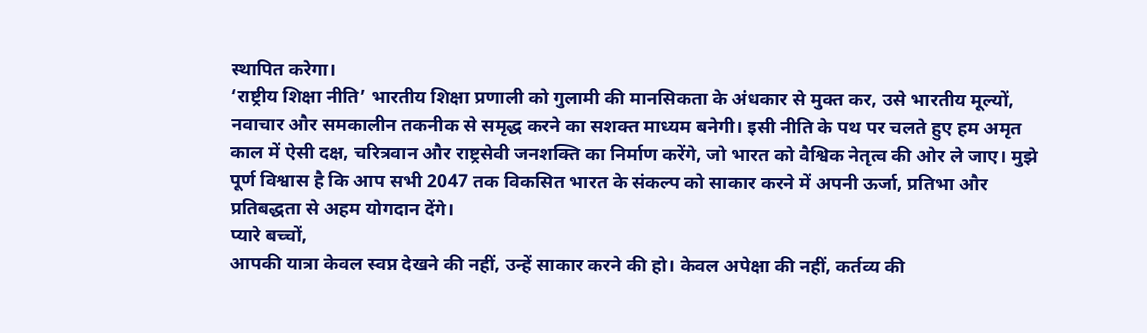स्थापित करेगा।
‘राष्ट्रीय शिक्षा नीति’ भारतीय शिक्षा प्रणाली को गुलामी की मानसिकता के अंधकार से मुक्त कर, उसे भारतीय मूल्यों, नवाचार और समकालीन तकनीक से समृद्ध करने का सशक्त माध्यम बनेगी। इसी नीति के पथ पर चलते हुए हम अमृत काल में ऐसी दक्ष, चरित्रवान और राष्ट्रसेवी जनशक्ति का निर्माण करेंगे, जो भारत को वैश्विक नेतृत्व की ओर ले जाए। मुझे पूर्ण विश्वास है कि आप सभी 2047 तक विकसित भारत के संकल्प को साकार करने में अपनी ऊर्जा, प्रतिभा और प्रतिबद्धता से अहम योगदान देंगे।
प्यारे बच्चों,
आपकी यात्रा केवल स्वप्न देखने की नहीं, उन्हें साकार करने की हो। केवल अपेक्षा की नहीं, कर्तव्य की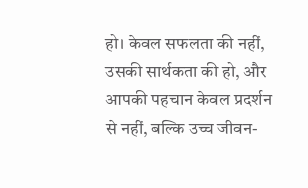हो। केवल सफलता की नहीं, उसकी सार्थकता की हो, और आपकी पहचान केवल प्रदर्शन से नहीं, बल्कि उच्च जीवन-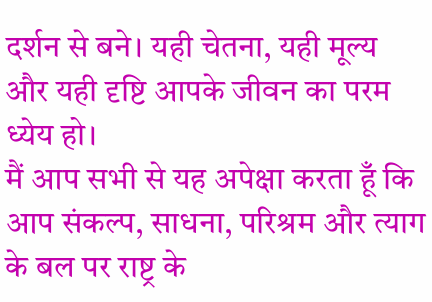दर्शन से बने। यही चेतना, यही मूल्य और यही दृष्टि आपके जीवन का परम ध्येय हो।
मैं आप सभी से यह अपेक्षा करता हूँ कि आप संकल्प, साधना, परिश्रम और त्याग के बल पर राष्ट्र के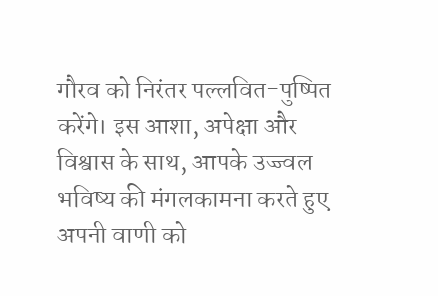गौरव को निरंतर पल्लवित-पुष्पित करेंगे। इस आशा, अपेक्षा और विश्वास के साथ, आपके उज्ज्वल भविष्य की मंगलकामना करते हुए अपनी वाणी को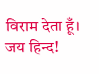विराम देता हूँ।
जय हिन्द!